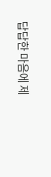답답한 마음에 제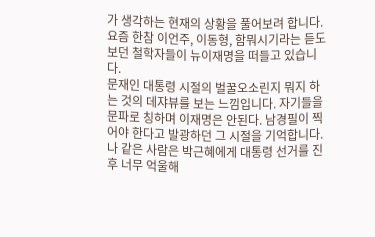가 생각하는 현재의 상황을 풀어보려 합니다.
요즘 한참 이언주, 이동형, 함뭐시기라는 듣도 보던 철학자들이 뉴이재명을 떠들고 있습니다.
문재인 대통령 시절의 벌꿀오소린지 뭐지 하는 것의 데쟈뷰를 보는 느낌입니다. 자기들을 문파로 칭하며 이재명은 안된다. 남경필이 찍어야 한다고 발광하던 그 시절을 기억합니다.
나 같은 사람은 박근혜에게 대통령 선거를 진후 너무 억울해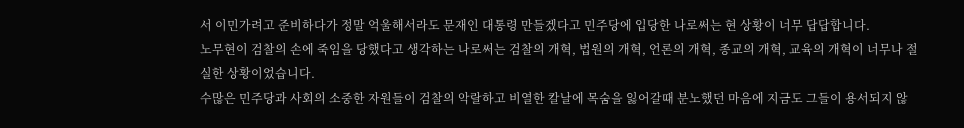서 이민가려고 준비하다가 정말 억울해서라도 문재인 대통령 만들겠다고 민주당에 입당한 나로써는 현 상황이 너무 답답합니다.
노무현이 검찰의 손에 죽임을 당했다고 생각하는 나로써는 검찰의 개혁, 법원의 개혁, 언론의 개혁, 종교의 개혁, 교육의 개혁이 너무나 절실한 상황이었습니다.
수많은 민주당과 사회의 소중한 자원들이 검찰의 악랄하고 비열한 칼날에 목숨을 잃어갈때 분노했던 마음에 지금도 그들이 용서되지 않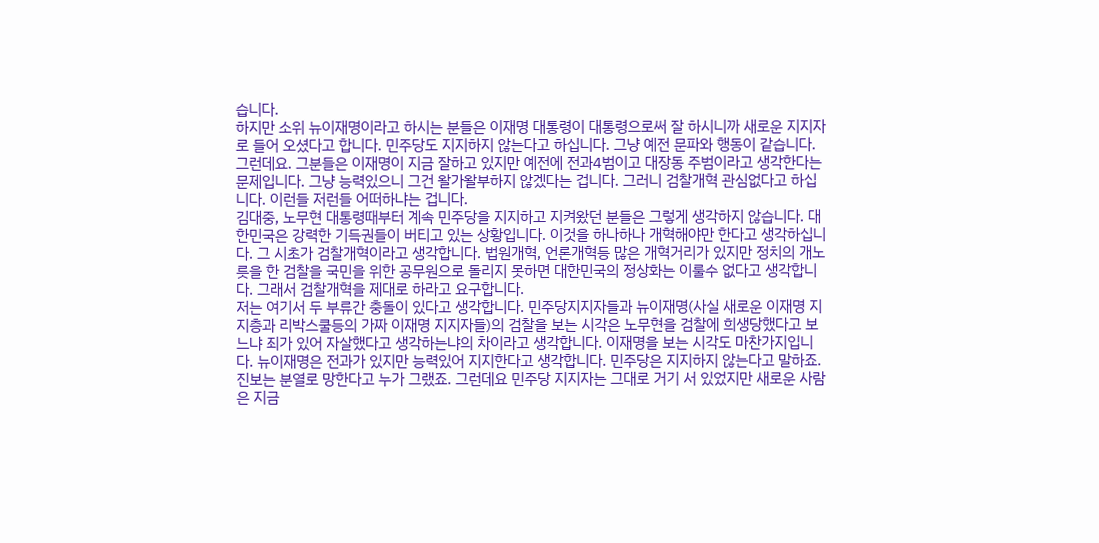습니다.
하지만 소위 뉴이재명이라고 하시는 분들은 이재명 대통령이 대통령으로써 잘 하시니까 새로운 지지자로 들어 오셨다고 합니다. 민주당도 지지하지 않는다고 하십니다. 그냥 예전 문파와 행동이 같습니다.
그런데요. 그분들은 이재명이 지금 잘하고 있지만 예전에 전과4범이고 대장동 주범이라고 생각한다는 문제입니다. 그냥 능력있으니 그건 왈가왈부하지 않겠다는 겁니다. 그러니 검찰개혁 관심없다고 하십니다. 이런들 저런들 어떠하냐는 겁니다.
김대중, 노무현 대통령때부터 계속 민주당을 지지하고 지켜왔던 분들은 그렇게 생각하지 않습니다. 대한민국은 강력한 기득권들이 버티고 있는 상황입니다. 이것을 하나하나 개혁해야만 한다고 생각하십니다. 그 시초가 검찰개혁이라고 생각합니다. 법원개혁, 언론개혁등 많은 개혁거리가 있지만 정치의 개노릇을 한 검찰을 국민을 위한 공무원으로 돌리지 못하면 대한민국의 정상화는 이룰수 없다고 생각합니다. 그래서 검찰개혁을 제대로 하라고 요구합니다.
저는 여기서 두 부류간 충돌이 있다고 생각합니다. 민주당지지자들과 뉴이재명(사실 새로운 이재명 지지층과 리박스쿨등의 가짜 이재명 지지자들)의 검찰을 보는 시각은 노무현을 검찰에 희생당했다고 보느냐 죄가 있어 자살했다고 생각하는냐의 차이라고 생각합니다. 이재명을 보는 시각도 마찬가지입니다. 뉴이재명은 전과가 있지만 능력있어 지지한다고 생각합니다. 민주당은 지지하지 않는다고 말하죠.
진보는 분열로 망한다고 누가 그랬죠. 그런데요 민주당 지지자는 그대로 거기 서 있었지만 새로운 사람은 지금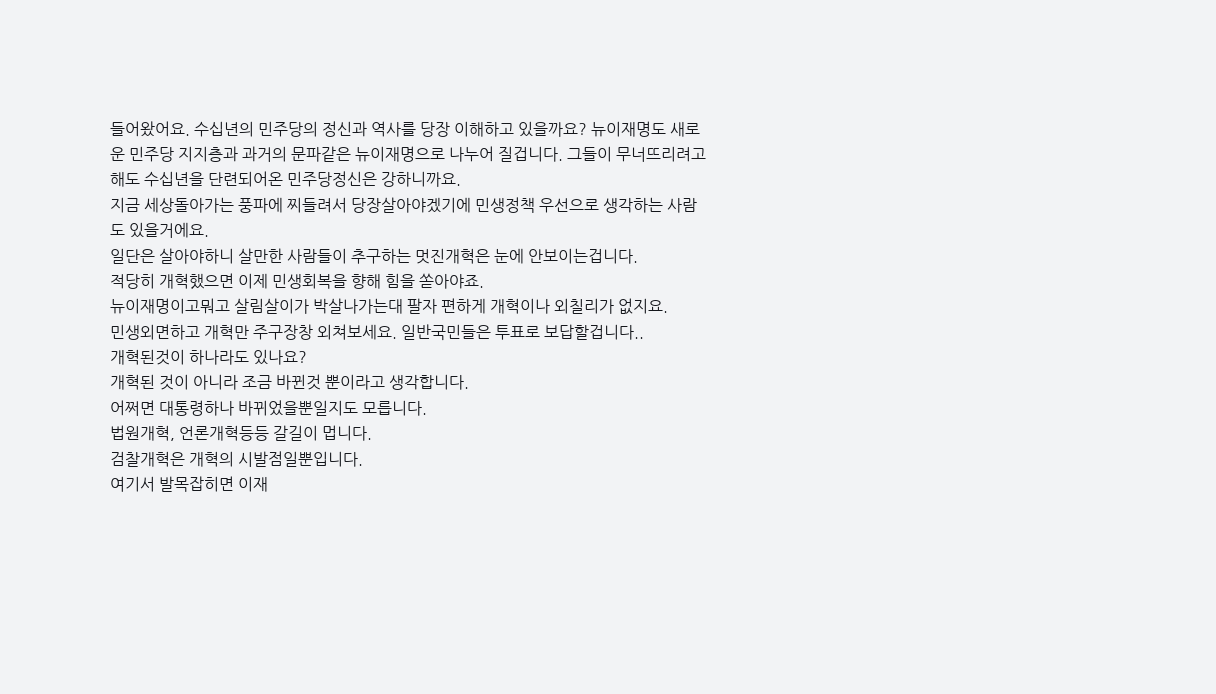들어왔어요. 수십년의 민주당의 정신과 역사를 당장 이해하고 있을까요? 뉴이재명도 새로운 민주당 지지층과 과거의 문파같은 뉴이재명으로 나누어 질겁니다. 그들이 무너뜨리려고 해도 수십년을 단련되어온 민주당정신은 강하니까요.
지금 세상돌아가는 풍파에 찌들려서 당장살아야겠기에 민생정책 우선으로 생각하는 사람도 있을거에요.
일단은 살아야하니 살만한 사람들이 추구하는 멋진개혁은 눈에 안보이는겁니다.
적당히 개혁했으면 이제 민생회복을 향해 힘을 쏟아야죠.
뉴이재명이고뭐고 살림살이가 박살나가는대 팔자 편하게 개혁이나 외칠리가 없지요.
민생외면하고 개혁만 주구장창 외쳐보세요. 일반국민들은 투표로 보답할겁니다..
개혁된것이 하나라도 있나요?
개혁된 것이 아니라 조금 바뀐것 뿐이라고 생각합니다.
어쩌면 대통령하나 바뀌었을뿐일지도 모릅니다.
법원개혁, 언론개혁등등 갈길이 멉니다.
검찰개혁은 개혁의 시발점일뿐입니다.
여기서 발목잡히면 이재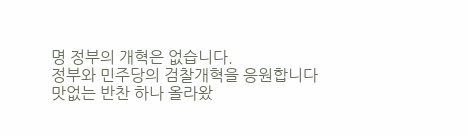명 정부의 개혁은 없습니다.
정부와 민주당의 검찰개혁을 응원합니다
맛없는 반찬 하나 올라왔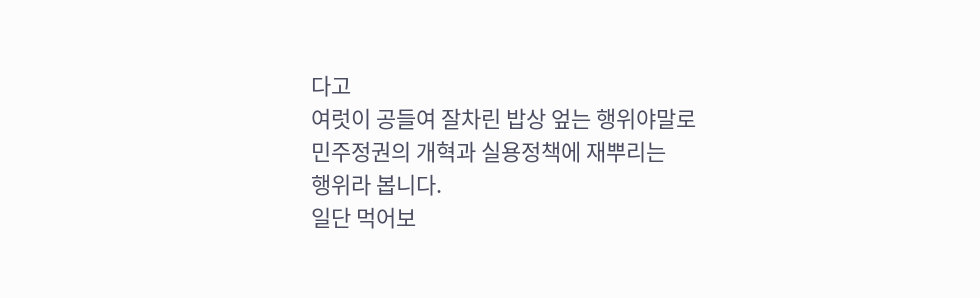다고
여럿이 공들여 잘차린 밥상 엎는 행위야말로
민주정권의 개혁과 실용정책에 재뿌리는
행위라 봅니다.
일단 먹어보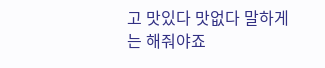고 맛있다 맛없다 말하게는 해줘야죠